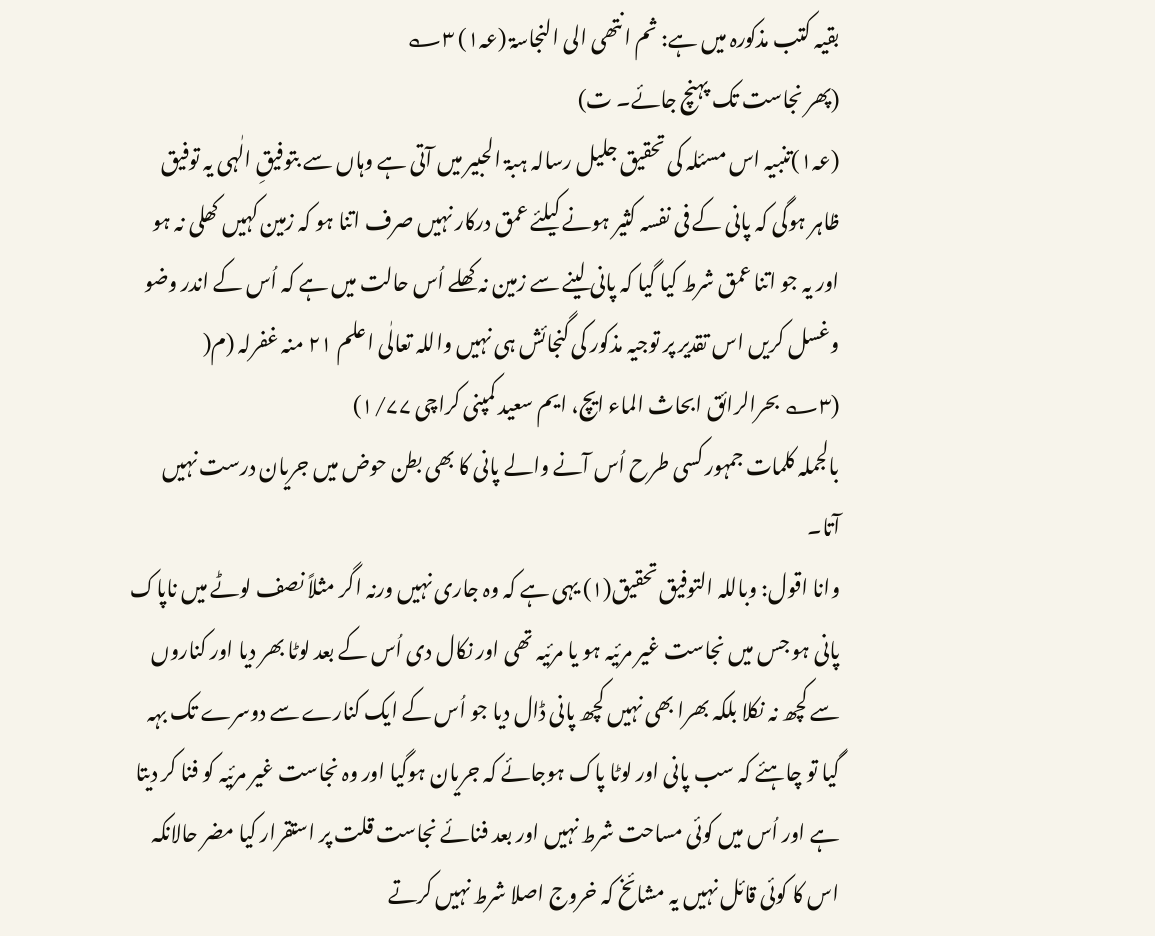بقیہ کتب مذکورہ میں ہے: ثم انتھی الی النجاسۃ (عہ۱) ۳؎
(پھر نجاست تک پہنچ جائے۔ ت)
(عہ۱)تنبیہ اس مسئلہ کی تحقیق جلیل رسالہ ہبۃ الحبیر میں آتی ہے وہاں سے بتوفیقِ الٰہی یہ توفیق ظاہر ہوگی کہ پانی کے فی نفسہ کثیر ہونے کیلئے عمق درکار نہیں صرف اتنا ہو کہ زمین کہیں کھلی نہ ہو اور یہ جو اتنا عمق شرط کیا گیا کہ پانی لینے سے زمین نہ کھلے اُس حالت میں ہے کہ اُس کے اندر وضو وغسل کریں اس تقدیر پر توجیہ مذکور کی گنجائش ہی نہیں واللہ تعالٰی اعلم ۲۱ منہ غفرلہ (م(
(۳؎ بحرالرائق ابحاث الماء ایچ، ایم سعید کمپنی کراچی ۱/۷۷)
بالجملہ کلمات جمہور کسی طرح اُس آنے والے پانی کا بھی بطن حوض میں جریان درست نہیں آتا۔
وانا اقول: وباللہ التوفیق تحقیق(۱) یہی ہے کہ وہ جاری نہیں ورنہ اگر مثلاً نصف لوٹے میں ناپاک پانی ہو جس میں نجاست غیر مرئیہ ہو یا مرئیہ تھی اور نکال دی اُس کے بعد لوٹا بھر دیا اور کناروں سے کچھ نہ نکلا بلکہ بھرا بھی نہیں کچھ پانی ڈال دیا جو اُس کے ایک کنارے سے دوسرے تک بہہ گیا تو چاہئے کہ سب پانی اور لوٹا پاک ہوجائے کہ جریان ہوگیا اور وہ نجاست غیر مرئیہ کو فنا کر دیتا ہے اور اُس میں کوئی مساحت شرط نہیں اور بعد فنائے نجاست قلت پر استقرار کیا مضر حالانکہ اس کا کوئی قائل نہیں یہ مشائخ کہ خروج اصلا شرط نہیں کرتے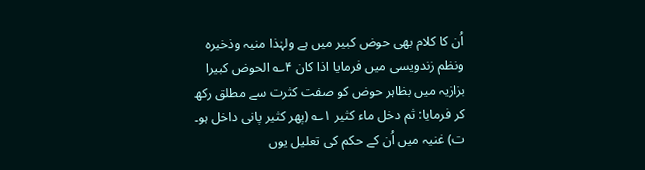اُن کا کلام بھی حوض کبیر میں ہے ولہٰذا منیہ وذخیرہ ونظم زندویسی میں فرمایا اذا کان ۴؎ الحوض کبیرا
بزازیہ میں بظاہر حوض کو صفت کثرت سے مطلق رکھ کر فرمایا: ثم دخل ماء کثیر ۱؎ (پھر کثیر پانی داخل ہو۔ ت) غنیہ میں اُن کے حکم کی تعلیل یوں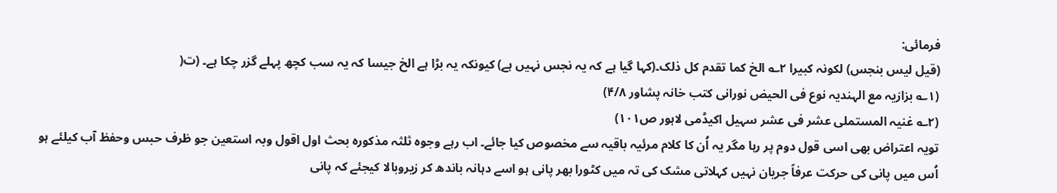فرمائی:
(قیل لیس بنجس) لکونہ کبیرا ۲؎ الخ کما تقدم کل ذلک۔(کہا گیا ہے کہ یہ نجس نہیں ہے) کیونکہ یہ بڑا ہے الخ جیسا کہ یہ سب کچھ پہلے گزر چکا ہے۔ (ت(
(۱؎ بزازیہ مع الہندیہ نوع فی الحیض نورانی کتب خانہ پشاور ۴/۸)
(۲؎ غنیہ المستملی عشر فی عشر سہیل اکیڈمی لاہور ص۱۰۱)
تویہ اعتراض بھی اسی قول دوم پر رہا مگر یہ اُن کا کلام مرئیہ باقیہ سے مخصوص کیا جائے۔ اب رہے وجوہ ثلثہ مذکورہ بحث اول اقول وبہ استعین جو ظرف حبس وحفظ آب کیلئے ہو اُس میں پانی کی حرکت عرفاً جریان نہیں کہلاتی مشک کی تہ میں کٹورا بھر پانی ہو اسے دہانہ باندھ کر زیروبالا کیجئے کہ پانی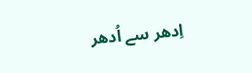اِدھر سے اُدھر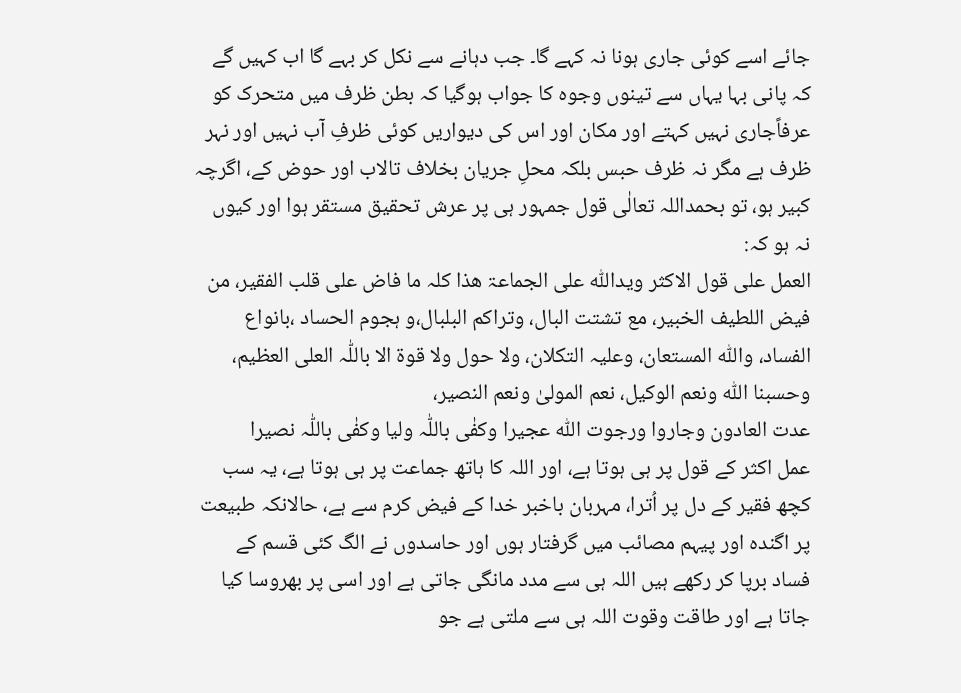جائے اسے کوئی جاری ہونا نہ کہے گا۔ جب دہانے سے نکل کر بہے گا اب کہیں گے کہ پانی بہا یہاں سے تینوں وجوہ کا جواب ہوگیا کہ بطن ظرف میں متحرک کو عرفاًجاری نہیں کہتے اور مکان اور اس کی دیواریں کوئی ظرفِ آب نہیں اور نہر ظرف ہے مگر نہ ظرف حبس بلکہ محلِ جریان بخلاف تالاب اور حوض کے، اگرچہ کبیر ہو، تو بحمداللہ تعالٰی قول جمہور ہی پر عرش تحقیق مستقر ہوا اور کیوں نہ ہو کہ:
العمل علی قول الاکثر ویداللّٰہ علی الجماعۃ ھذا کلہ ما فاض علی قلب الفقیر، من فیض اللطیف الخبیر، مع تشتت البال، وتراکم البلبال،و ہجوم الحساد ،بانواع الفساد، واللّٰہ المستعان، وعلیہ التکلان، ولا حول ولا قوۃ الا باللّٰہ العلی العظیم، وحسبنا اللّٰہ ونعم الوکیل، نعم المولیٰ ونعم النصیر،
عدت العادون وجاروا ورجوت اللّٰہ عجیرا وکفٰی باللّٰہ ولیا وکفٰی باللّٰہ نصیرا
عمل اکثر کے قول پر ہی ہوتا ہے، اور اللہ کا ہاتھ جماعت پر ہی ہوتا ہے، یہ سب کچھ فقیر کے دل پر اُترا، مہربان باخبر خدا کے فیض کرم سے ہے، حالانکہ طبیعت پر اگندہ اور پیہم مصائب میں گرفتار ہوں اور حاسدوں نے الگ کئی قسم کے فساد برپا کر رکھے ہیں اللہ ہی سے مدد مانگی جاتی ہے اور اسی پر بھروسا کیا جاتا ہے اور طاقت وقوت اللہ ہی سے ملتی ہے جو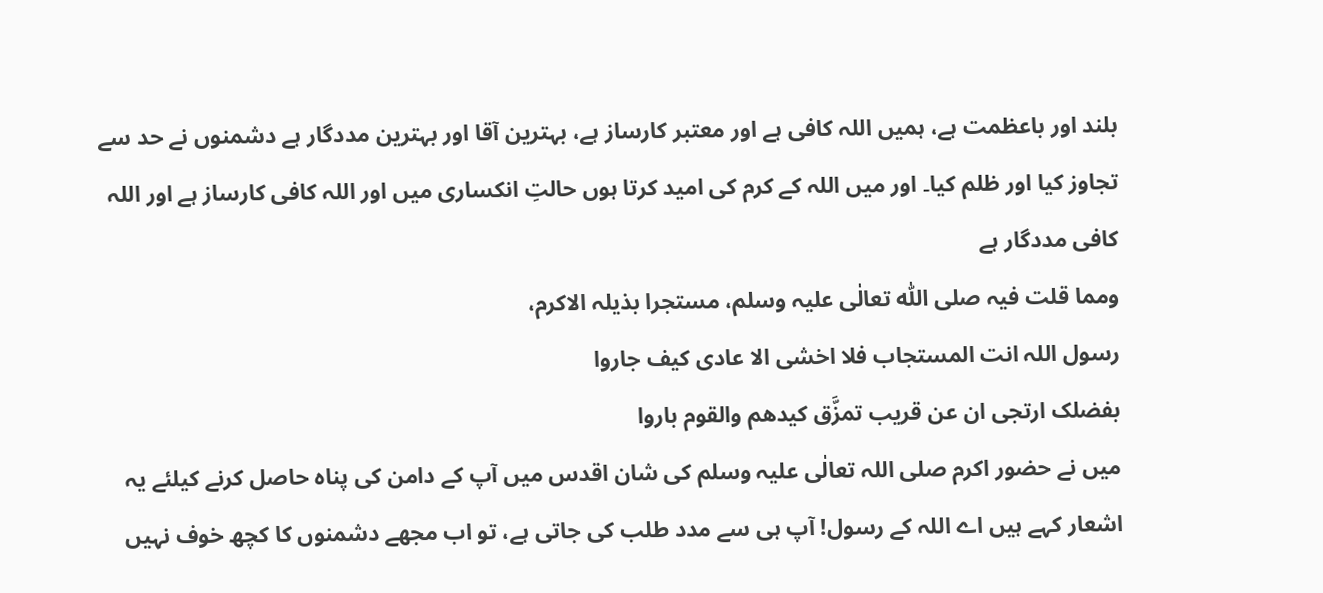بلند اور باعظمت ہے، ہمیں اللہ کافی ہے اور معتبر کارساز ہے، بہترین آقا اور بہترین مددگار ہے دشمنوں نے حد سے تجاوز کیا اور ظلم کیا۔ اور میں اللہ کے کرم کی امید کرتا ہوں حالتِ انکساری میں اور اللہ کافی کارساز ہے اور اللہ کافی مددگار ہے
ومما قلت فیہ صلی اللّٰہ تعالٰی علیہ وسلم، مستجرا بذیلہ الاکرم،
رسول اللہ انت المستجاب فلا اخشی الا عادی کیف جاروا
بفضلک ارتجی ان عن قریب تمزَّق کیدھم والقوم باروا
میں نے حضور اکرم صلی اللہ تعالٰی علیہ وسلم کی شان اقدس میں آپ کے دامن کی پناہ حاصل کرنے کیلئے یہ اشعار کہے ہیں اے اللہ کے رسول! آپ ہی سے مدد طلب کی جاتی ہے، تو اب مجھے دشمنوں کا کچھ خوف نہیں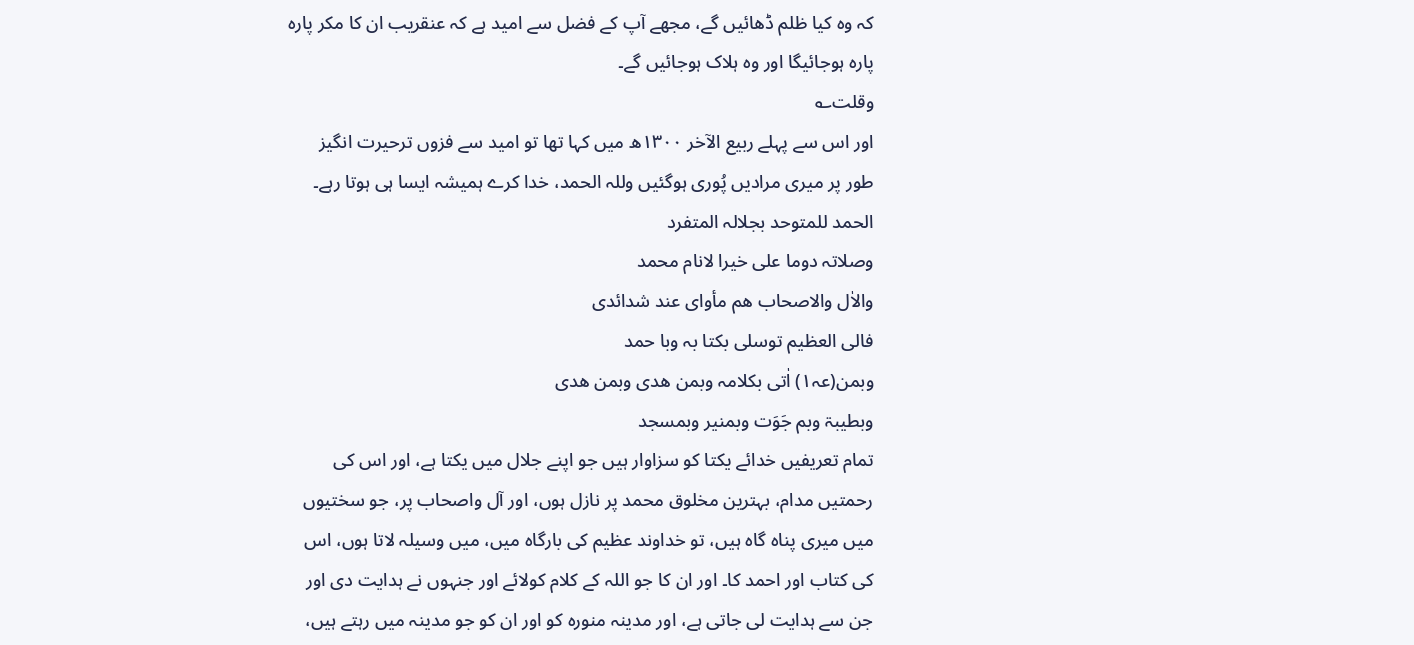کہ وہ کیا ظلم ڈھائیں گے، مجھے آپ کے فضل سے امید ہے کہ عنقریب ان کا مکر پارہ پارہ ہوجائیگا اور وہ ہلاک ہوجائیں گے۔
وقلت؎
اور اس سے پہلے ربیع الآخر ۱۳۰۰ھ میں کہا تھا تو امید سے فزوں ترحیرت انگیز طور پر میری مرادیں پُوری ہوگئیں وللہ الحمد، خدا کرے ہمیشہ ایسا ہی ہوتا رہے۔
الحمد للمتوحد بجلالہ المتفرد
وصلاتہ دوما علی خیرا لانام محمد
والاٰل والاصحاب ھم مأوای عند شدائدی
فالی العظیم توسلی بکتا بہ وبا حمد
وبمن(عہ۱) اٰتی بکلامہ وبمن ھدی وبمن ھدی
وبطیبۃ وبم جَوَت وبمنیر وبمسجد
تمام تعریفیں خدائے یکتا کو سزاوار ہیں جو اپنے جلال میں یکتا ہے، اور اس کی رحمتیں مدام، بہترین مخلوق محمد پر نازل ہوں، اور آل واصحاب پر، جو سختیوں میں میری پناہ گاہ ہیں، تو خداوند عظیم کی بارگاہ میں، میں وسیلہ لاتا ہوں، اس کی کتاب اور احمد کا۔ اور ان کا جو اللہ کے کلام کولائے اور جنہوں نے ہدایت دی اور جن سے ہدایت لی جاتی ہے، اور مدینہ منورہ کو اور ان کو جو مدینہ میں رہتے ہیں،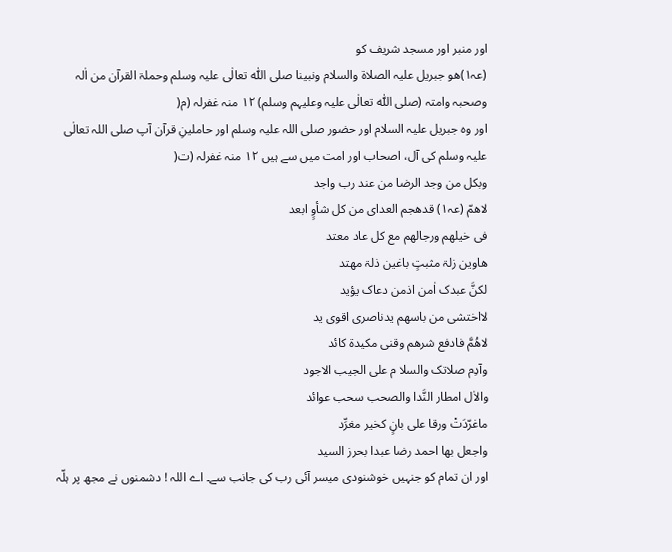اور منبر اور مسجد شریف کو
(عہ۱)ھو جبریل علیہ الصلاۃ والسلام ونبینا صلی اللّٰہ تعالٰی علیہ وسلم وحملۃ القرآن من اٰلہ وصحبہ وامتہ (صلی اللّٰہ تعالٰی علیہ وعلیہم وسلم) ۱۲ منہ غفرلہ (م(
اور وہ جبریل علیہ السلام اور حضور صلی اللہ علیہ وسلم اور حاملینِ قرآن آپ صلی اللہ تعالٰی علیہ وسلم کی آل، اصحاب اور امت میں سے ہیں ۱۲ منہ غفرلہ (ت(
وبکل من وجد الرضا من عند رب واجد
لاھمّ (عہ۱) قدھجم العدای من کل شأوٍ ابعد
فی خیلھم ورجالھم مع کل عاد معتد
ھاوین زلۃ مثبتٍ باغین ذلۃ مھتد
لکنَّ عبدک اٰمن اذمن دعاک یؤید
لااختشی من باسھم یدناصری اقوی ید
لاھُمَّ فادفع شرھم وقنی مکیدۃ کائد
وآدِم صلاتک والسلا م علی الجیب الاجود
والاٰل امطار النَّدا والصحب سحب عوائد
ماغرّدَتْ ورقا علی بانٍ کخیر مغرِّد
واجعل بھا احمد رضا عبدا بحرز السید
اور ان تمام کو جنہیں خوشنودی میسر آئی رب کی جانب سے۔ اے اللہ ! دشمنوں نے مجھ پر ہلّہ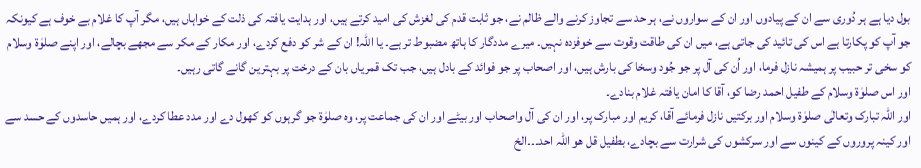بول دیا ہے ہر دُوری سے ان کے پیادوں اور ان کے سواروں نے، ہر حد سے تجاوز کرنے والے ظالم نے، جو ثابت قدم کی لغزش کی امید کرتے ہیں، اور ہدایت یافتہ کی ذلت کے خواہاں ہیں، مگر آپ کا غلام بے خوف ہے کیونکہ جو آپ کو پکارتا ہے اس کی تائید کی جاتی ہے، میں ان کی طاقت وقوت سے خوفزدہ نہیں۔ میرے مددگار کا ہاتھ مضبوط تر ہے۔ یا اللہ! ان کے شر کو دفع کردے، اور مکار کے مکر سے مجھے بچالے، اور اپنے صلوٰۃ وسلام کو سخی تر حبیب پر ہمیشہ نازل فرما، اور اُن کی آل پر جو جُود وسخا کی بارش ہیں، اور اصحاب پر جو فوائد کے بادل ہیں، جب تک قمریاں بان کے درخت پر بہترین گانے گاتی رہیں۔
اور اس صلوٰۃ وسلام کے طفیل احمد رضا کو، آقا کا امان یافتہ غلام بنادے۔
اور اللہ تبارک وتعالٰی صلوٰۃ وسلام اور برکتیں نازل فرمائے آقا، کریم اور مبارک پر، اور ان کی آل واصحاب اور بیٹے اور ان کی جماعت پر، وہ صلوٰۃ جو گرہوں کو کھول دے اور مدد عطا کردے، اور ہمیں حاسدوں کے حسد سے اور کینہ پروروں کے کینوں سے اور سرکشوں کی شرارت سے بچادے، بطفیل قل ھو اللہ احد۔۔۔الخ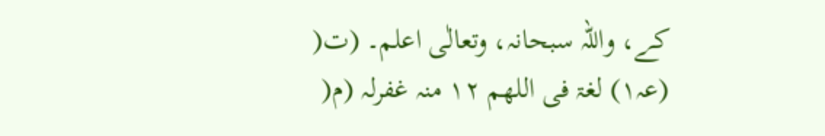کے، واللہ سبحانہ، وتعالٰی اعلم۔ (ت(
(عہ۱) لغۃ فی اللھم ۱۲ منہ غفرلہ (م(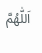اَللّٰھُمَّ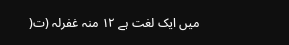میں ایک لغت ہے ۱۲ منہ غفرلہ (ت(